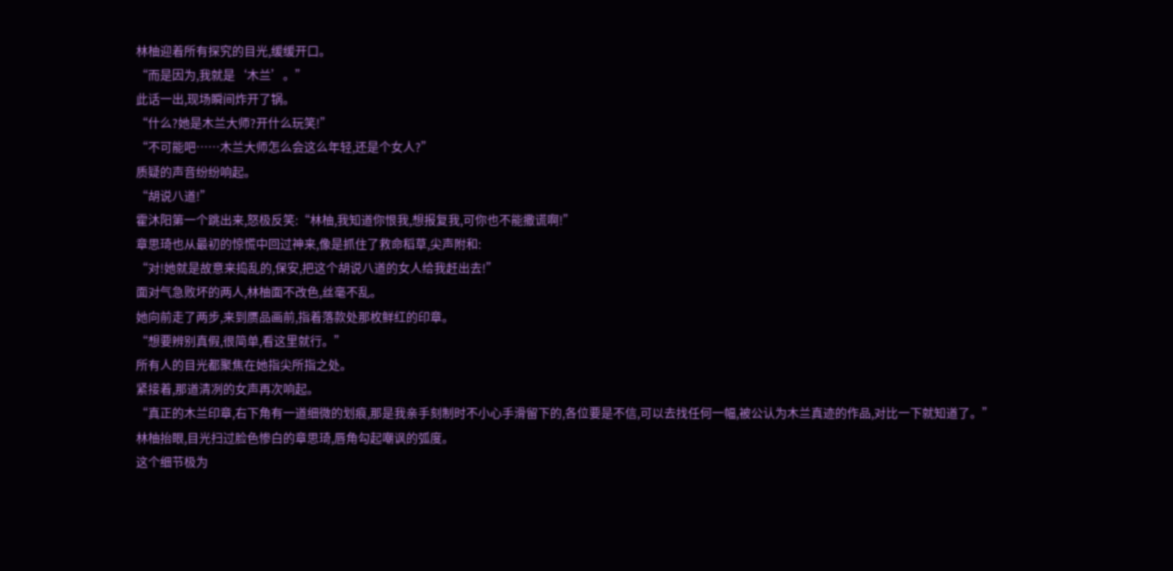林柚迎着所有探究的目光,缓缓开口。
“而是因为,我就是‘木兰’。”
此话一出,现场瞬间炸开了锅。
“什么?她是木兰大师?开什么玩笑!”
“不可能吧……木兰大师怎么会这么年轻,还是个女人?”
质疑的声音纷纷响起。
“胡说八道!”
霍沐阳第一个跳出来,怒极反笑:“林柚,我知道你恨我,想报复我,可你也不能撒谎啊!”
章思琦也从最初的惊慌中回过神来,像是抓住了救命稻草,尖声附和:
“对!她就是故意来捣乱的,保安,把这个胡说八道的女人给我赶出去!”
面对气急败坏的两人,林柚面不改色,丝毫不乱。
她向前走了两步,来到赝品画前,指着落款处那枚鲜红的印章。
“想要辨别真假,很简单,看这里就行。”
所有人的目光都聚焦在她指尖所指之处。
紧接着,那道清冽的女声再次响起。
“真正的木兰印章,右下角有一道细微的划痕,那是我亲手刻制时不小心手滑留下的,各位要是不信,可以去找任何一幅,被公认为木兰真迹的作品,对比一下就知道了。”
林柚抬眼,目光扫过脸色惨白的章思琦,唇角勾起嘲讽的弧度。
这个细节极为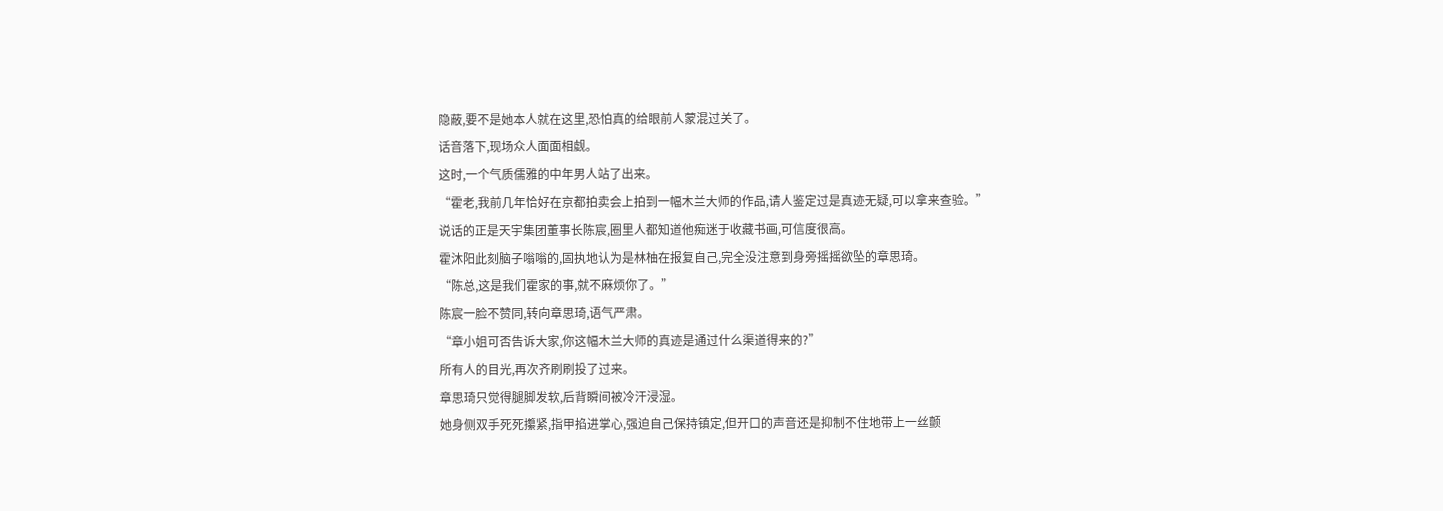隐蔽,要不是她本人就在这里,恐怕真的给眼前人蒙混过关了。
话音落下,现场众人面面相觑。
这时,一个气质儒雅的中年男人站了出来。
“霍老,我前几年恰好在京都拍卖会上拍到一幅木兰大师的作品,请人鉴定过是真迹无疑,可以拿来查验。”
说话的正是天宇集团董事长陈宸,圈里人都知道他痴迷于收藏书画,可信度很高。
霍沐阳此刻脑子嗡嗡的,固执地认为是林柚在报复自己,完全没注意到身旁摇摇欲坠的章思琦。
“陈总,这是我们霍家的事,就不麻烦你了。”
陈宸一脸不赞同,转向章思琦,语气严肃。
“章小姐可否告诉大家,你这幅木兰大师的真迹是通过什么渠道得来的?”
所有人的目光,再次齐刷刷投了过来。
章思琦只觉得腿脚发软,后背瞬间被冷汗浸湿。
她身侧双手死死攥紧,指甲掐进掌心,强迫自己保持镇定,但开口的声音还是抑制不住地带上一丝颤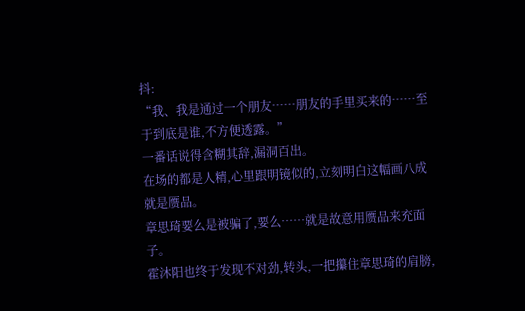抖:
“我、我是通过一个朋友……朋友的手里买来的……至于到底是谁,不方便透露。”
一番话说得含糊其辞,漏洞百出。
在场的都是人精,心里跟明镜似的,立刻明白这幅画八成就是赝品。
章思琦要么是被骗了,要么……就是故意用赝品来充面子。
霍沐阳也终于发现不对劲,转头,一把攥住章思琦的肩膀,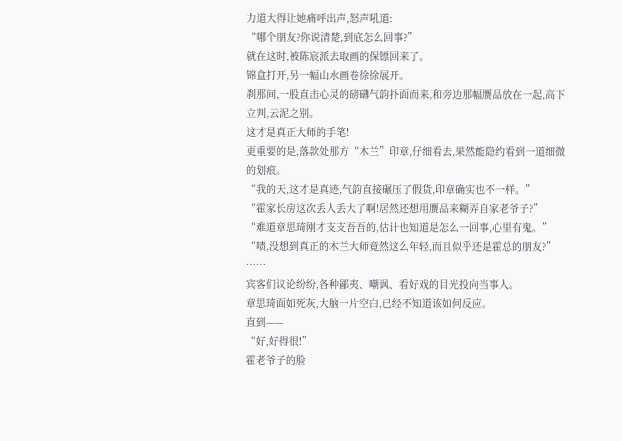力道大得让她痛呼出声,怒声吼道:
“哪个朋友?你说清楚,到底怎么回事?”
就在这时,被陈宸派去取画的保镖回来了。
锦盒打开,另一幅山水画卷徐徐展开。
刹那间,一股直击心灵的磅礴气韵扑面而来,和旁边那幅赝品放在一起,高下立判,云泥之别。
这才是真正大师的手笔!
更重要的是,落款处那方“木兰”印章,仔细看去,果然能隐约看到一道细微的划痕。
“我的天,这才是真迹,气韵直接碾压了假货,印章确实也不一样。”
“霍家长房这次丢人丢大了啊!居然还想用赝品来糊弄自家老爷子?”
“难道章思琦刚才支支吾吾的,估计也知道是怎么一回事,心里有鬼。”
“啧,没想到真正的木兰大师竟然这么年轻,而且似乎还是霍总的朋友?”
……
宾客们议论纷纷,各种鄙夷、嘲讽、看好戏的目光投向当事人。
章思琦面如死灰,大脑一片空白,已经不知道该如何反应。
直到——
“好,好得很!”
霍老爷子的脸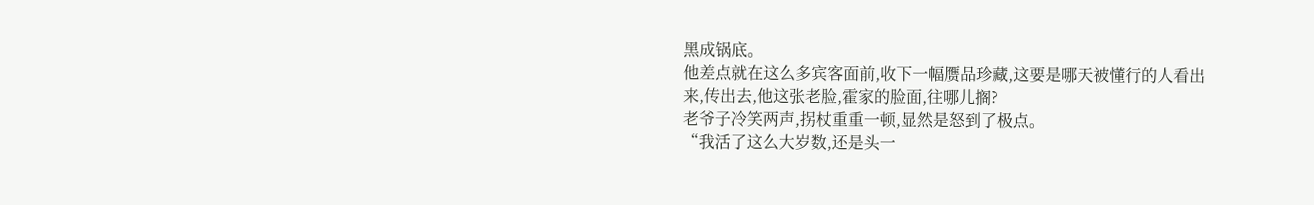黑成锅底。
他差点就在这么多宾客面前,收下一幅赝品珍藏,这要是哪天被懂行的人看出来,传出去,他这张老脸,霍家的脸面,往哪儿搁?
老爷子冷笑两声,拐杖重重一顿,显然是怒到了极点。
“我活了这么大岁数,还是头一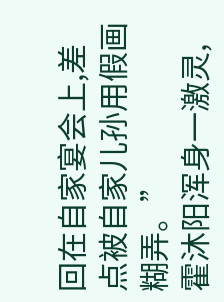回在自家宴会上,差点被自家儿孙用假画糊弄。”
霍沐阳浑身一激灵,